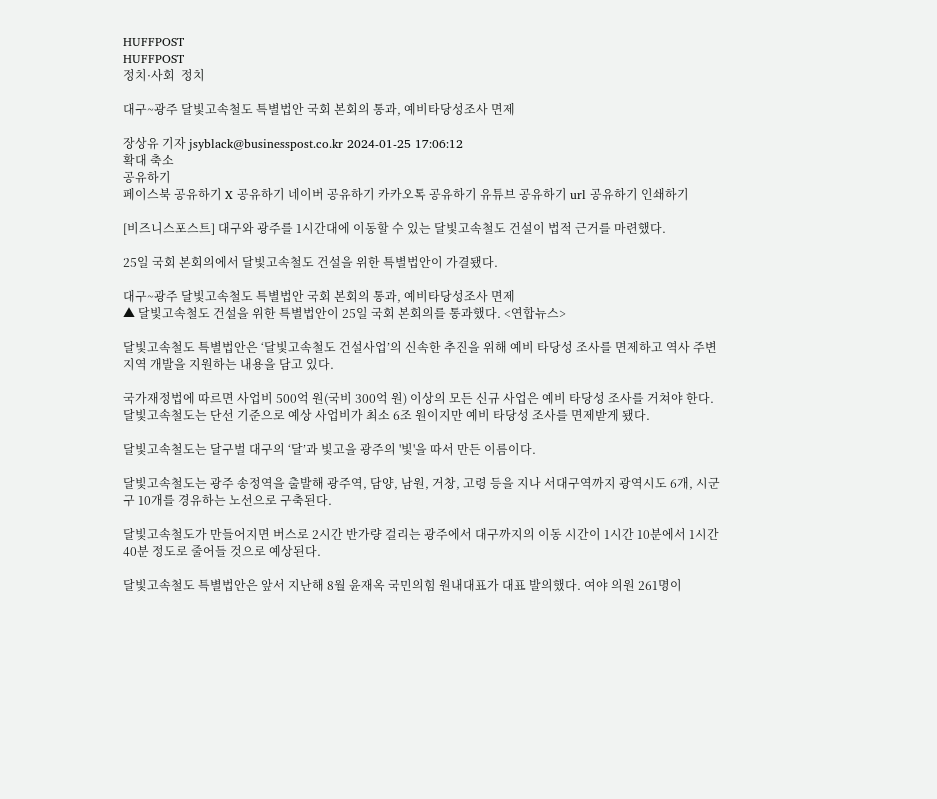HUFFPOST
HUFFPOST
정치·사회  정치

대구~광주 달빛고속철도 특별법안 국회 본회의 통과, 예비타당성조사 면제

장상유 기자 jsyblack@businesspost.co.kr 2024-01-25 17:06:12
확대 축소
공유하기
페이스북 공유하기 X 공유하기 네이버 공유하기 카카오톡 공유하기 유튜브 공유하기 url 공유하기 인쇄하기

[비즈니스포스트] 대구와 광주를 1시간대에 이동할 수 있는 달빛고속철도 건설이 법적 근거를 마련했다.

25일 국회 본회의에서 달빛고속철도 건설을 위한 특별법안이 가결됐다.

대구~광주 달빛고속철도 특별법안 국회 본회의 통과, 예비타당성조사 면제
▲ 달빛고속철도 건설을 위한 특별법안이 25일 국회 본회의를 통과했다. <연합뉴스>

달빛고속철도 특별법안은 ‘달빛고속철도 건설사업’의 신속한 추진을 위해 예비 타당성 조사를 면제하고 역사 주변 지역 개발을 지원하는 내용을 담고 있다.

국가재정법에 따르면 사업비 500억 원(국비 300억 원) 이상의 모든 신규 사업은 예비 타당성 조사를 거쳐야 한다. 달빛고속철도는 단선 기준으로 예상 사업비가 최소 6조 원이지만 예비 타당성 조사를 면제받게 됐다.

달빛고속철도는 달구벌 대구의 ‘달’과 빛고을 광주의 '빛'을 따서 만든 이름이다.

달빛고속철도는 광주 송정역을 출발해 광주역, 담양, 남원, 거창, 고령 등을 지나 서대구역까지 광역시도 6개, 시군구 10개를 경유하는 노선으로 구축된다.

달빛고속철도가 만들어지면 버스로 2시간 반가량 걸리는 광주에서 대구까지의 이동 시간이 1시간 10분에서 1시간 40분 정도로 줄어들 것으로 예상된다.

달빛고속철도 특별법안은 앞서 지난해 8월 윤재옥 국민의힘 원내대표가 대표 발의했다. 여야 의원 261명이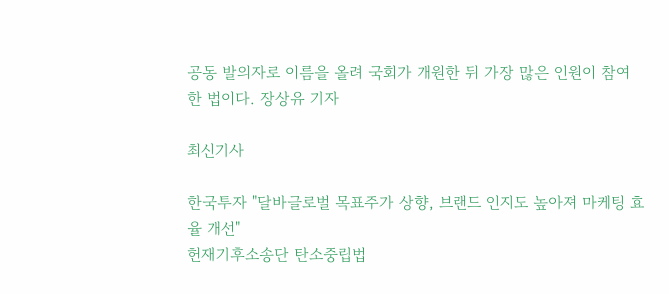공동 발의자로 이름을 올려 국회가 개원한 뒤 가장 많은 인원이 참여한 법이다. 장상유 기자

최신기사

한국투자 "달바글로벌 목표주가 상향, 브랜드 인지도 높아져 마케팅 효율 개선"
헌재기후소송단 탄소중립법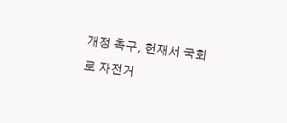개정 촉구, 헌재서 국회로 자전거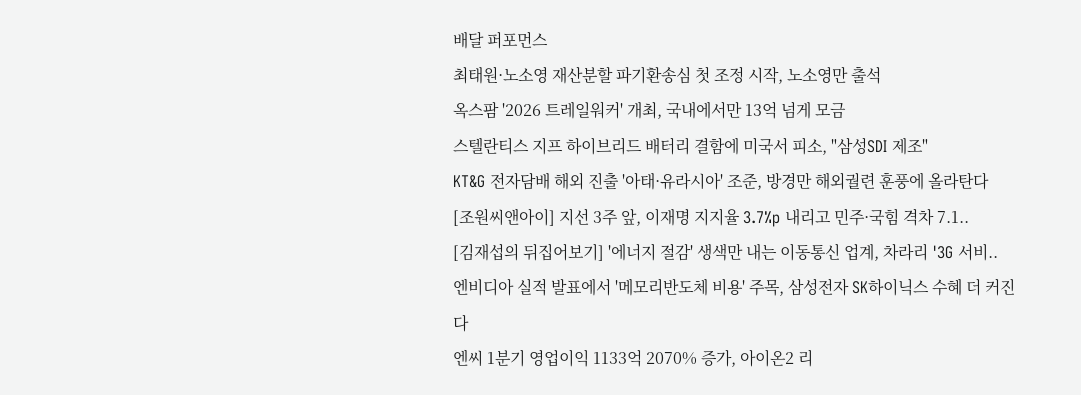배달 퍼포먼스
최태원·노소영 재산분할 파기환송심 첫 조정 시작, 노소영만 출석
옥스팜 '2026 트레일워커' 개최, 국내에서만 13억 넘게 모금
스텔란티스 지프 하이브리드 배터리 결함에 미국서 피소, "삼성SDI 제조"
KT&G 전자담배 해외 진출 '아태·유라시아' 조준, 방경만 해외궐련 훈풍에 올라탄다
[조원씨앤아이] 지선 3주 앞, 이재명 지지율 3.7%p 내리고 민주·국힘 격차 7.1..
[김재섭의 뒤집어보기] '에너지 절감' 생색만 내는 이동통신 업계, 차라리 '3G 서비..
엔비디아 실적 발표에서 '메모리반도체 비용' 주목, 삼성전자 SK하이닉스 수혜 더 커진다
엔씨 1분기 영업이익 1133억 2070% 증가, 아이온2 리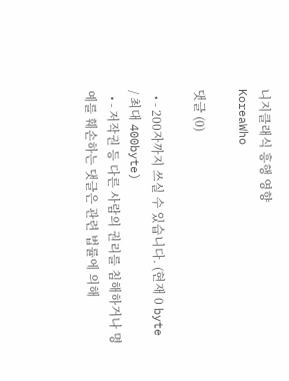니지클래식 흥행 영향
KoreaWho

댓글 (0)

  • - 200자까지 쓰실 수 있습니다. (현재 0 byte / 최대 400byte)
  • - 저작권 등 다른 사람의 권리를 침해하거나 명예를 훼손하는 댓글은 관련 법률에 의해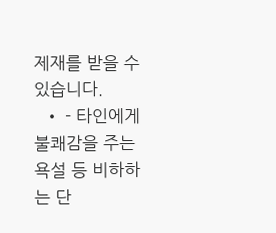제재를 받을 수 있습니다.
  • - 타인에게 불쾌감을 주는 욕설 등 비하하는 단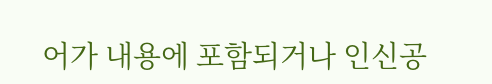어가 내용에 포함되거나 인신공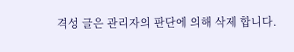격성 글은 관리자의 판단에 의해 삭제 합니다.